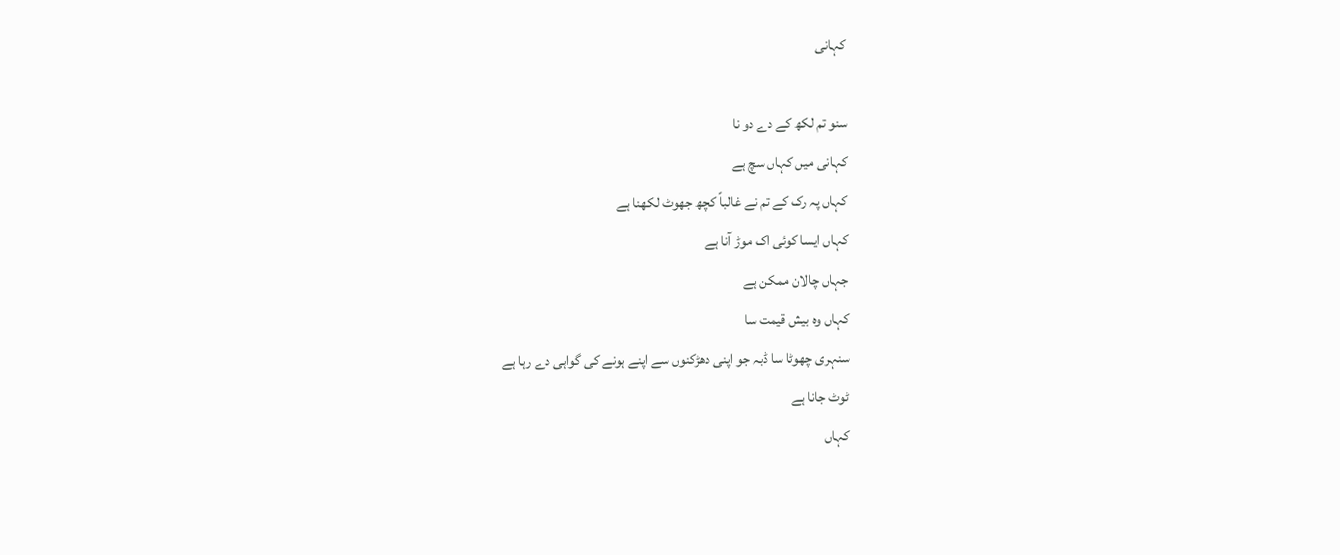کہانی

سنو تم لکھ کے دے دو نا
کہانی میں کہاں سچ ہے
کہاں پہ رک کے تم نے غالباً کچھ جھوٹ لکھنا ہے
کہاں ایسا کوئی اک موڑ آنا ہے
جہاں چالان ممکن ہے
کہاں وہ بیش قیمت سا
سنہری چھوٹا سا ڈبہ جو اپنی دھڑکنوں سے اپنے ہونے کی گواہی دے رہا ہے
ٹوٹ جانا ہے
کہاں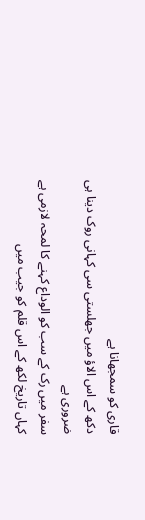قاری کو سمجھانا ہے
دکھ کے اس الاؤ میں جھلستی سی کہانی روک دینا ہی ضروری ہے
سفر میں رک کے سب کو الوداع کہنے کا لمحہ لازمی ہے
کہاں تاریخ لکھ کے اس قلم کو جیب میں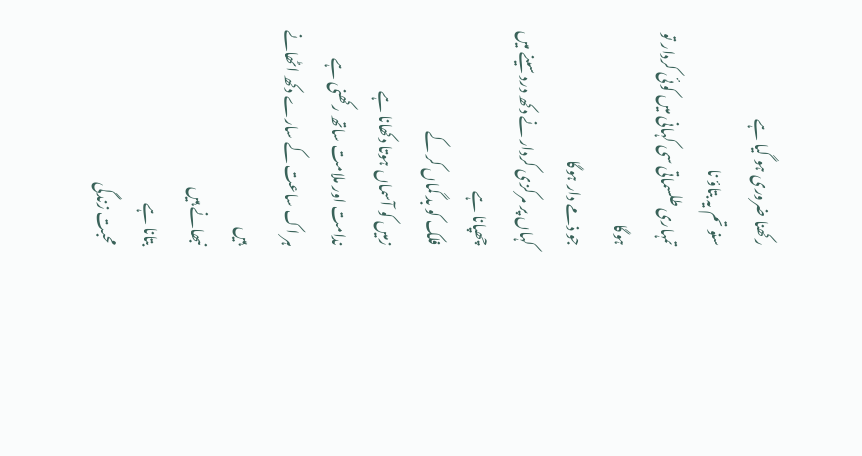رکھنا ضروری ہو گیا ہے
سنو تم یہ بتاؤ نا
تمہاری طلسماتی سی کہانی میں کوئی کردار تو ہوگا
جو ذمے دار ہوگا
کہاں پر مرکزی کردار نے دکھ درد سینے میں چھپانا ہے
فلک کو بد گماں کر کے
زمیں کو آسماں ہوتا دکھانا ہے
ندامت اور ملامت ساتھ رکھنی ہے
ہر اک ساعت کے سارے دکھ اٹھانے ہیں
نبھانے ہیں
بتانا ہے
محبت زندگی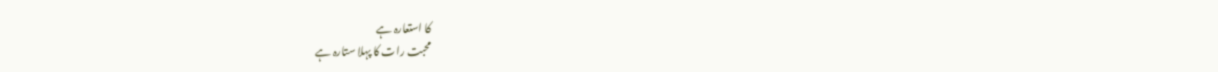کا استعارہ ہے
محبت رات کا پہلا ستارہ ہے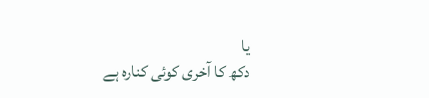یا
دکھ کا آخری کوئی کنارہ ہے